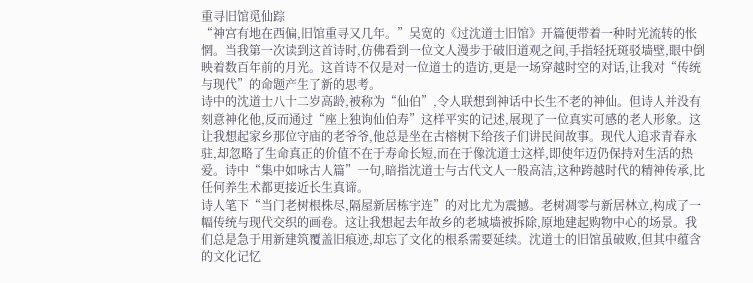重寻旧馆觅仙踪
“神宫有地在西偏,旧馆重寻又几年。”吴宽的《过沈道士旧馆》开篇便带着一种时光流转的怅惘。当我第一次读到这首诗时,仿佛看到一位文人漫步于破旧道观之间,手指轻抚斑驳墙壁,眼中倒映着数百年前的月光。这首诗不仅是对一位道士的造访,更是一场穿越时空的对话,让我对“传统与现代”的命题产生了新的思考。
诗中的沈道士八十二岁高龄,被称为“仙伯”,令人联想到神话中长生不老的神仙。但诗人并没有刻意神化他,反而通过“座上独询仙伯寿”这样平实的记述,展现了一位真实可感的老人形象。这让我想起家乡那位守庙的老爷爷,他总是坐在古榕树下给孩子们讲民间故事。现代人追求青春永驻,却忽略了生命真正的价值不在于寿命长短,而在于像沈道士这样,即使年迈仍保持对生活的热爱。诗中“集中如咏古人篇”一句,暗指沈道士与古代文人一般高洁,这种跨越时代的精神传承,比任何养生术都更接近长生真谛。
诗人笔下“当门老树根株尽,隔屋新居栋宇连”的对比尤为震撼。老树凋零与新居林立,构成了一幅传统与现代交织的画卷。这让我想起去年故乡的老城墙被拆除,原地建起购物中心的场景。我们总是急于用新建筑覆盖旧痕迹,却忘了文化的根系需要延续。沈道士的旧馆虽破败,但其中蕴含的文化记忆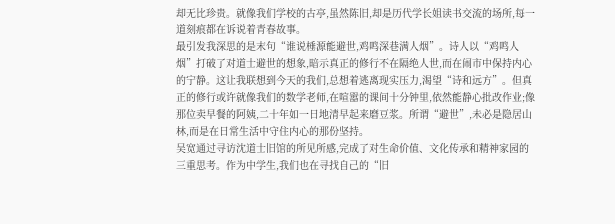却无比珍贵。就像我们学校的古亭,虽然陈旧,却是历代学长姐读书交流的场所,每一道刻痕都在诉说着青春故事。
最引发我深思的是末句“谁说棰源能避世,鸡鸣深巷满人烟”。诗人以“鸡鸣人烟”打破了对道士避世的想象,暗示真正的修行不在隔绝人世,而在闹市中保持内心的宁静。这让我联想到今天的我们,总想着逃离现实压力,渴望“诗和远方”。但真正的修行或许就像我们的数学老师,在喧嚣的课间十分钟里,依然能静心批改作业;像那位卖早餐的阿姨,二十年如一日地清早起来磨豆浆。所谓“避世”,未必是隐居山林,而是在日常生活中守住内心的那份坚持。
吴宽通过寻访沈道士旧馆的所见所感,完成了对生命价值、文化传承和精神家园的三重思考。作为中学生,我们也在寻找自己的“旧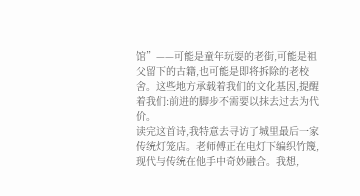馆”——可能是童年玩耍的老街,可能是祖父留下的古籍,也可能是即将拆除的老校舍。这些地方承载着我们的文化基因,提醒着我们:前进的脚步不需要以抹去过去为代价。
读完这首诗,我特意去寻访了城里最后一家传统灯笼店。老师傅正在电灯下编织竹篾,现代与传统在他手中奇妙融合。我想,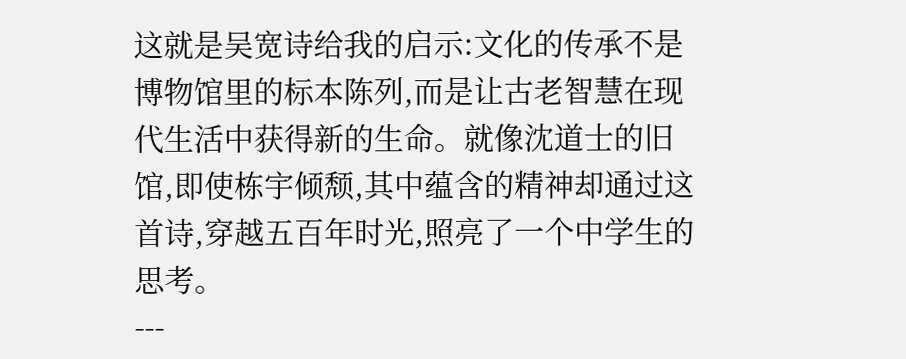这就是吴宽诗给我的启示:文化的传承不是博物馆里的标本陈列,而是让古老智慧在现代生活中获得新的生命。就像沈道士的旧馆,即使栋宇倾颓,其中蕴含的精神却通过这首诗,穿越五百年时光,照亮了一个中学生的思考。
---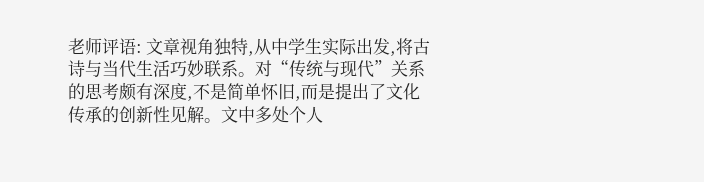老师评语: 文章视角独特,从中学生实际出发,将古诗与当代生活巧妙联系。对“传统与现代”关系的思考颇有深度,不是简单怀旧,而是提出了文化传承的创新性见解。文中多处个人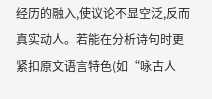经历的融入,使议论不显空泛,反而真实动人。若能在分析诗句时更紧扣原文语言特色(如“咏古人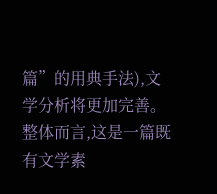篇”的用典手法),文学分析将更加完善。整体而言,这是一篇既有文学素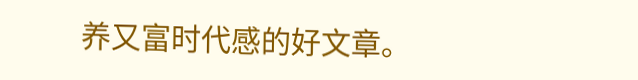养又富时代感的好文章。